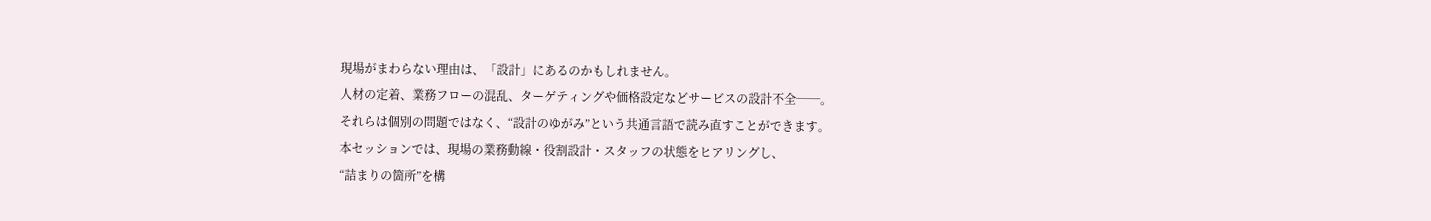現場がまわらない理由は、「設計」にあるのかもしれません。
人材の定着、業務フローの混乱、ターゲティングや価格設定などサービスの設計不全──。
それらは個別の問題ではなく、“設計のゆがみ”という共通言語で読み直すことができます。
本セッションでは、現場の業務動線・役割設計・スタッフの状態をヒアリングし、
“詰まりの箇所”を構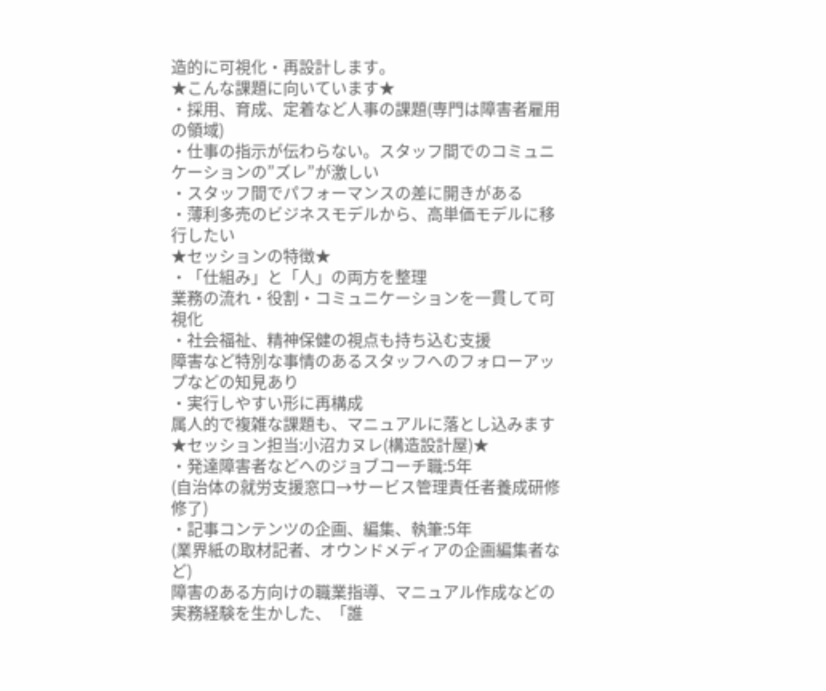造的に可視化・再設計します。
★こんな課題に向いています★
・採用、育成、定着など人事の課題(専門は障害者雇用の領域)
・仕事の指示が伝わらない。スタッフ間でのコミュニケーションの”ズレ”が激しい
・スタッフ間でパフォーマンスの差に開きがある
・薄利多売のビジネスモデルから、高単価モデルに移行したい
★セッションの特徴★
・「仕組み」と「人」の両方を整理
業務の流れ・役割・コミュニケーションを一貫して可視化
・社会福祉、精神保健の視点も持ち込む支援
障害など特別な事情のあるスタッフへのフォローアップなどの知見あり
・実行しやすい形に再構成
属人的で複雑な課題も、マニュアルに落とし込みます
★セッション担当:小沼カヌレ(構造設計屋)★
・発達障害者などへのジョブコーチ職:5年
(自治体の就労支援窓口→サービス管理責任者養成研修修了)
・記事コンテンツの企画、編集、執筆:5年
(業界紙の取材記者、オウンドメディアの企画編集者など)
障害のある方向けの職業指導、マニュアル作成などの実務経験を生かした、「誰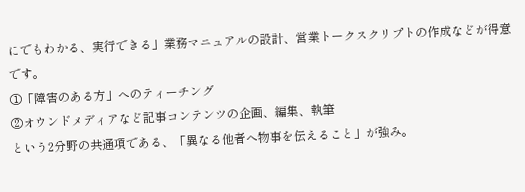にでもわかる、実行できる」業務マニュアルの設計、営業トークスクリプトの作成などが得意です。
①「障害のある方」へのティーチング
②オウンドメディアなど記事コンテンツの企画、編集、執筆
という2分野の共通項である、「異なる他者へ物事を伝えること」が強み。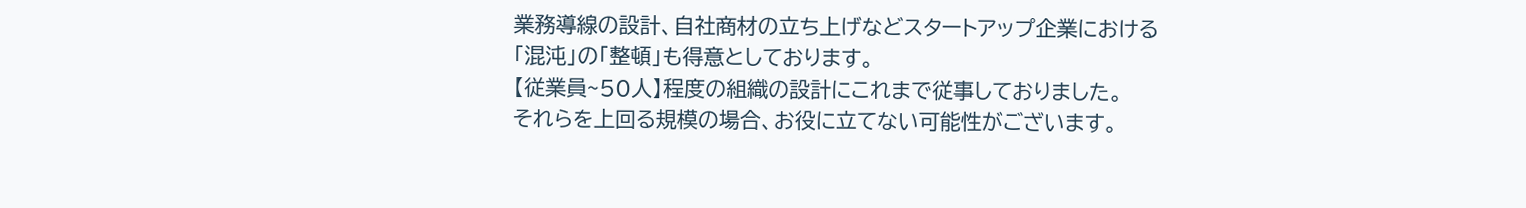業務導線の設計、自社商材の立ち上げなどスタートアップ企業における「混沌」の「整頓」も得意としております。
【従業員~50人】程度の組織の設計にこれまで従事しておりました。
それらを上回る規模の場合、お役に立てない可能性がございます。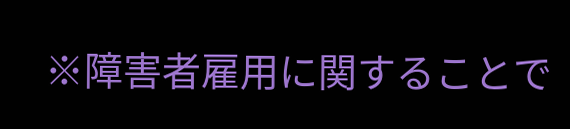※障害者雇用に関することで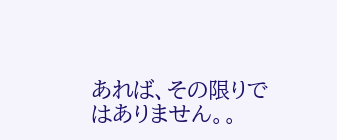あれば、その限りではありません。。